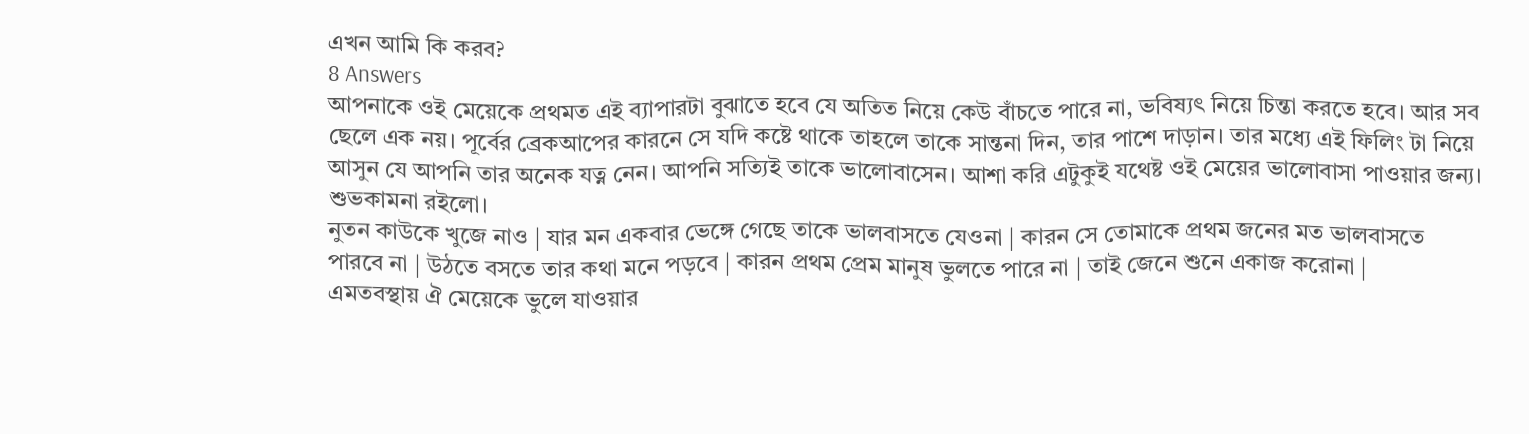এখন আমি কি করব?
8 Answers
আপনাকে ওই মেয়েকে প্রথমত এই ব্যাপারটা বুঝাতে হবে যে অতিত নিয়ে কেউ বাঁচতে পারে না, ভবিষ্যৎ নিয়ে চিন্তা করতে হবে। আর সব ছেলে এক নয়। পূর্বের ব্রেকআপের কারনে সে যদি কষ্টে থাকে তাহলে তাকে সান্তনা দিন, তার পাশে দাড়ান। তার মধ্যে এই ফিলিং টা নিয়ে আসুন যে আপনি তার অনেক যত্ন নেন। আপনি সত্যিই তাকে ভালোবাসেন। আশা করি এটুকুই যথেষ্ট ওই মেয়ের ভালোবাসা পাওয়ার জন্য। শুভকামনা রইলো।
নুতন কাউকে খুজে নাও | যার মন একবার ভেঙ্গে গেছে তাকে ভালবাসতে যেওনা | কারন সে তোমাকে প্রথম জনের মত ভালবাসতে পারবে না | উঠতে বসতে তার কথা মনে পড়বে | কারন প্রথম প্রেম মানুষ ভুলতে পারে না | তাই জেনে শুনে একাজ করোনা |
এমতবস্থায় ঐ মেয়েকে ভুলে যাওয়ার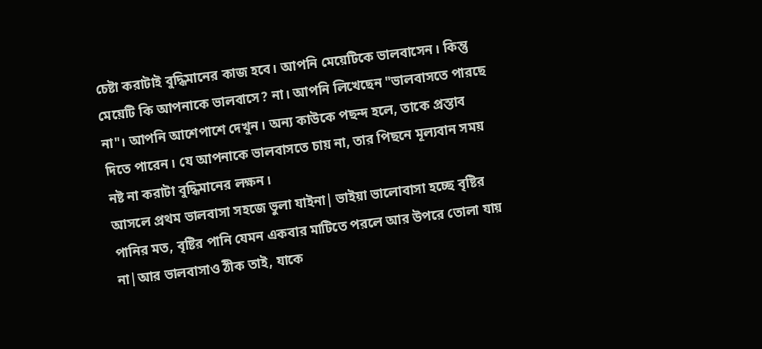চেষ্টা করাটাই বুদ্ধিমানের কাজ হবে। আপনি মেয়েটিকে ভালবাসেন। কিন্তু মেয়েটি কি আপনাকে ভালবাসে? না। আপনি লিখেছেন "ভালবাসতে পারছে না"। আপনি আশেপাশে দেখুন। অন্য কাউকে পছন্দ হলে, তাকে প্রস্তাব দিতে পারেন। যে আপনাকে ভালবাসতে চায় না, তার পিছনে মূল্যবান সময় নষ্ট না করাটা বুদ্ধিমানের লক্ষন।
আসলে প্রথম ভালবাসা সহজে ভুলা যাইনা| ভাইয়া ভালোবাসা হচ্ছে বৃষ্টির পানির মত, বৃষ্টির পানি যেমন একবার মাটিতে পরলে আর উপরে তোলা যায় না|আর ভালবাসাও ঠীক তাই, যাকে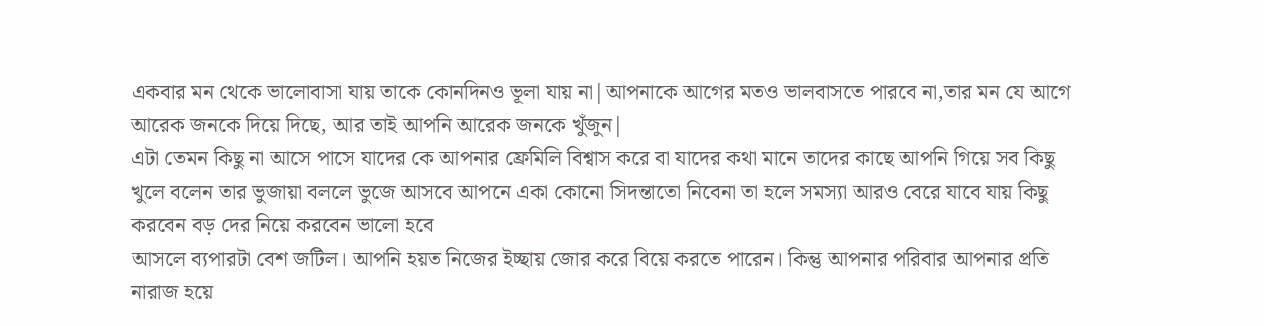একবার মন থেকে ভালোবাসা যায় তাকে কোনদিনও ভূলা যায় না|আপনাকে আগের মতও ভালবাসতে পারবে না,তার মন যে আগে আরেক জনকে দিয়ে দিছে, আর তাই আপনি আরেক জনকে খুঁজুন|
এটা তেমন কিছু না আসে পাসে যাদের কে আপনার ফ্রেমিলি বিশ্বাস করে বা যাদের কথা মানে তাদের কাছে আপনি গিয়ে সব কিছু খুলে বলেন তার ভুজায়া বললে ভুজে আসবে আপনে একা কোনো সিদন্তাতো নিবেনা তা হলে সমস্যা আরও বেরে যাবে যায় কিছু করবেন বড় দের নিয়ে করবেন ভালো হবে
আসলে ব্যপারটা বেশ জটিল। আপনি হয়ত নিজের ইচ্ছায় জোর করে বিয়ে করতে পারেন। কিন্তু আপনার পরিবার আপনার প্রতি নারাজ হয়ে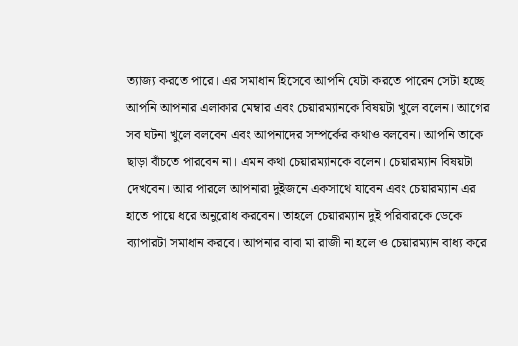ত্যাজ্য করতে পারে। এর সমাধান হিসেবে আপনি যেটা করতে পারেন সেটা হচ্ছে আপনি আপনার এলাকার মেম্বার এবং চেয়ারম্যানকে বিষয়টা খুলে বলেন। আগের সব ঘটনা খুলে বলবেন এবং আপনাদের সম্পর্কের কথাও বলবেন। আপনি তাকে ছাড়া বাঁচতে পারবেন না। এমন কথা চেয়ারম্যানকে বলেন। চেয়ারম্যান বিষয়টা দেখবেন। আর পারলে আপনারা দুইজনে একসাথে যাবেন এবং চেয়ারম্যান এর হাতে পায়ে ধরে অনুরোধ করবেন। তাহলে চেয়ারম্যান দুই পরিবারকে ডেকে ব্যাপারটা সমাধান করবে। আপনার বাবা মা রাজী না হলে ও চেয়ারম্যান বাধ্য করে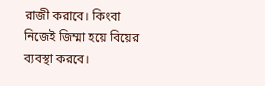রাজী করাবে। কিংবা নিজেই জিম্মা হয়ে বিয়ের ব্যবস্থা করবে।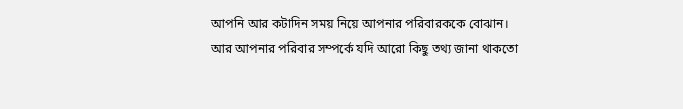আপনি আর কটাদিন সময় নিয়ে আপনার পরিবারককে বোঝান। আর আপনার পরিবার সম্পর্কে যদি আরো কিছু তথ্য জানা থাকতো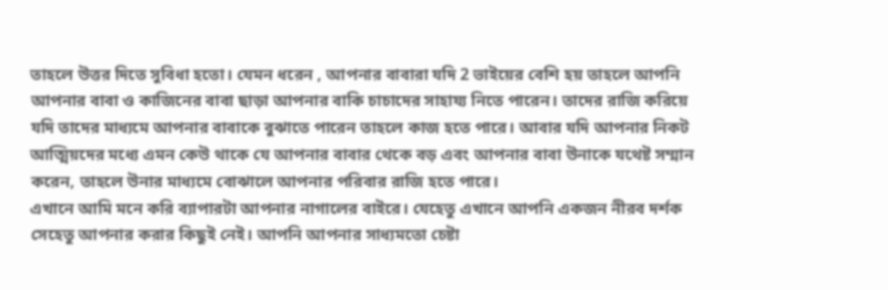তাহলে উত্তর দিতে সুবিধা হতো। যেমন ধরেন , আপনার বাবারা যদি 2 ভাইয়ের বেশি হয় তাহলে আপনি আপনার বাবা ও কাজিনের বাবা ছাড়া আপনার বাকি চাচাদের সাহায্য নিতে পারেন। তাদের রাজি করিয়ে যদি তাদের মাধ্যমে আপনার বাবাকে বুঝাতে পারেন তাহলে কাজ হতে পারে। আবার যদি আপনার নিকট আত্মিয়দের মধ্যে এমন কেউ থাকে যে আপনার বাবার থেকে বড় এবং আপনার বাবা উনাকে যথেষ্ট সম্মান করেন, তাহলে উনার মাধ্যমে বোঝালে আপনার পরিবার রাজি হতে পারে।
এখানে আমি মনে করি ব্যাপারটা আপনার নাগালের বাইরে। যেহেতু এখানে আপনি একজন নীরব দর্শক সেহেতু আপনার করার কিছুই নেই। আপনি আপনার সাধ্যমতো চেষ্টা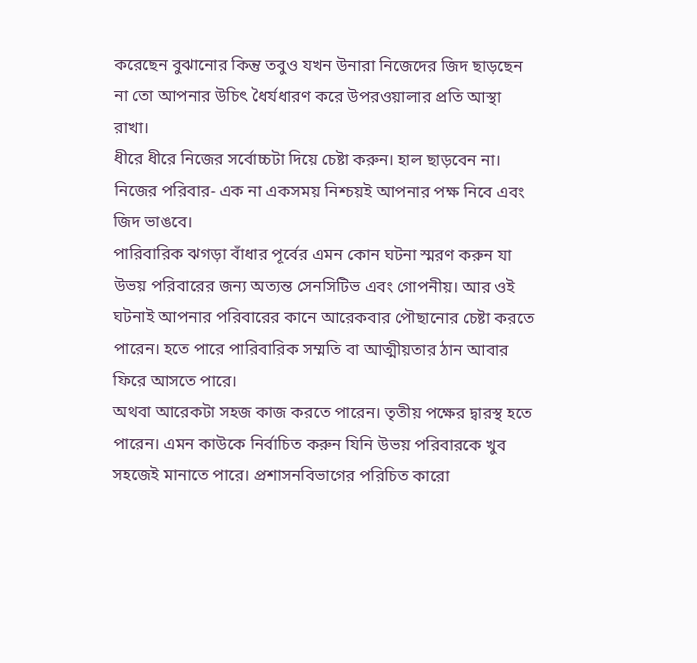করেছেন বুঝানোর কিন্তু তবুও যখন উনারা নিজেদের জিদ ছাড়ছেন না তো আপনার উচিৎ ধৈর্যধারণ করে উপরওয়ালার প্রতি আস্থা রাখা।
ধীরে ধীরে নিজের সর্বোচ্চটা দিয়ে চেষ্টা করুন। হাল ছাড়বেন না। নিজের পরিবার- এক না একসময় নিশ্চয়ই আপনার পক্ষ নিবে এবং জিদ ভাঙবে।
পারিবারিক ঝগড়া বাঁধার পূর্বের এমন কোন ঘটনা স্মরণ করুন যা উভয় পরিবারের জন্য অত্যন্ত সেনসিটিভ এবং গোপনীয়। আর ওই ঘটনাই আপনার পরিবারের কানে আরেকবার পৌছানোর চেষ্টা করতে পারেন। হতে পারে পারিবারিক সম্মতি বা আত্মীয়তার ঠান আবার ফিরে আসতে পারে।
অথবা আরেকটা সহজ কাজ করতে পারেন। তৃতীয় পক্ষের দ্বারস্থ হতে পারেন। এমন কাউকে নির্বাচিত করুন যিনি উভয় পরিবারকে খুব সহজেই মানাতে পারে। প্রশাসনবিভাগের পরিচিত কারো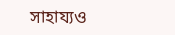সাহায্যও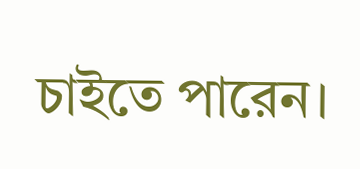চাইতে পারেন।